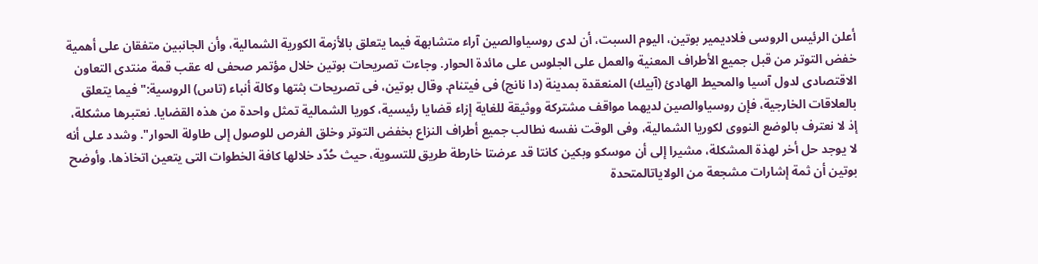أعلن الرئيس الروسى فلاديمير بوتين، اليوم السبت، أن لدى روسياوالصين آراء متشابهة فيما يتعلق بالأزمة الكورية الشمالية، وأن الجانبين متفقان على أهمية خفض التوتر من قبل جميع الأطراف المعنية والعمل على الجلوس على مائدة الحوار. وجاءت تصريحات بوتين خلال مؤتمر صحفى له عقب قمة منتدى التعاون الاقتصادى لدول آسيا والمحيط الهادئ (آبيك) المنعقدة بمدينة (دا نانج) فى فيتنام. وقال بوتين، فى تصريحات بثتها وكالة أنباء (تاس) الروسية:"فيما يتعلق بالعلاقات الخارجية، فإن روسياوالصين لديهما مواقف مشتركة ووثيقة للغاية إزاء قضايا رئيسية، كوريا الشمالية تمثل واحدة من هذه القضايا. نعتبرها مشكلة، إذ لا نعترف بالوضع النووى لكوريا الشمالية، وفى الوقت نفسه نطالب جميع أطراف النزاع بخفض التوتر وخلق الفرص للوصول إلى طاولة الحوار". وشدد على أنه لا يوجد حل أخر لهذة المشكلة، مشيرا إلى أن موسكو وبكين كانتا قد عرضتا خارطة طريق للتسوية، حيث حُدّد خلالها كافة الخطوات التى يتعين اتخاذها. وأوضح بوتين أن ثمة إشارات مشجعة من الولاياتالمتحدة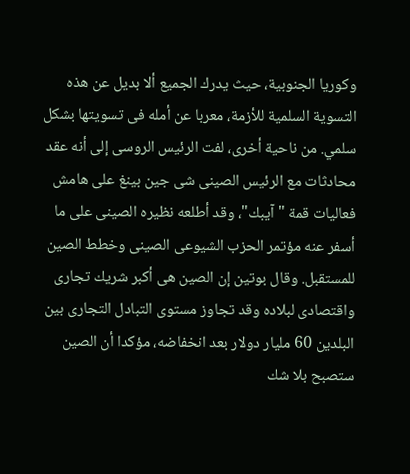وكوريا الجنوبية، حيث يدرك الجميع ألا بديل عن هذه التسوية السلمية للأزمة، معربا عن أمله فى تسويتها بشكل سلمي. من ناحية أخرى، لفت الرئيس الروسى إلى أنه عقد محادثات مع الرئيس الصينى شى جين بينغ على هامش فعاليات قمة "آيبك"، وقد أطلعه نظيره الصينى على ما أسفر عنه مؤتمر الحزب الشيوعى الصينى وخطط الصين للمستقبل. وقال بوتين إن الصين هى أكبر شريك تجارى واقتصادى لبلاده وقد تجاوز مستوى التبادل التجارى بين البلدين 60 مليار دولار بعد انخفاضه، مؤكدا أن الصين ستصبح بلا شك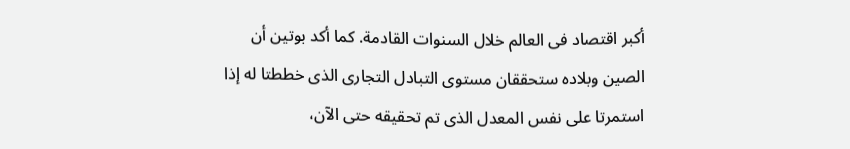أكبر اقتصاد فى العالم خلال السنوات القادمة. كما أكد بوتين أن الصين وبلاده ستحققان مستوى التبادل التجارى الذى خططتا له إذا استمرتا على نفس المعدل الذى تم تحقيقه حتى الآن،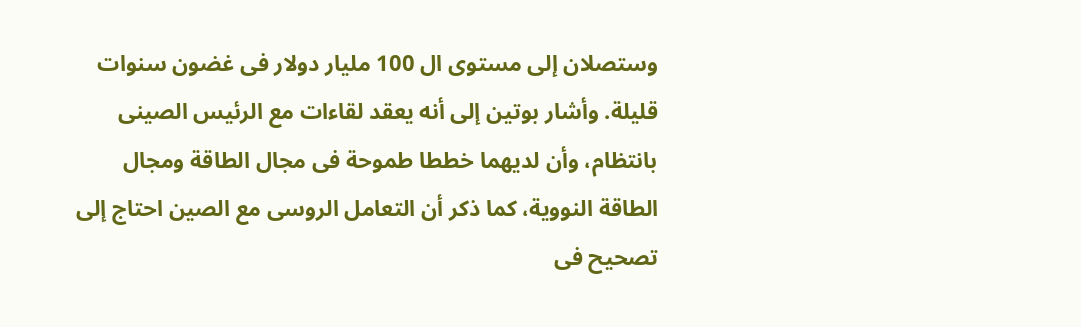وستصلان إلى مستوى ال 100 مليار دولار فى غضون سنوات قليلة. وأشار بوتين إلى أنه يعقد لقاءات مع الرئيس الصينى بانتظام، وأن لديهما خططا طموحة فى مجال الطاقة ومجال الطاقة النووية، كما ذكر أن التعامل الروسى مع الصين احتاج إلى تصحيح فى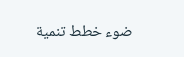ضوء خطط تنمية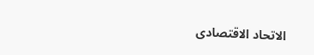الاتحاد الاقتصادى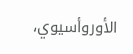الأوروأسيوي،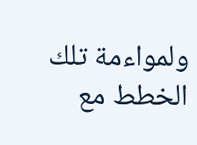ولمواءمة تلك الخطط مع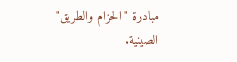مبادرة "الحزام والطريق" الصينية.